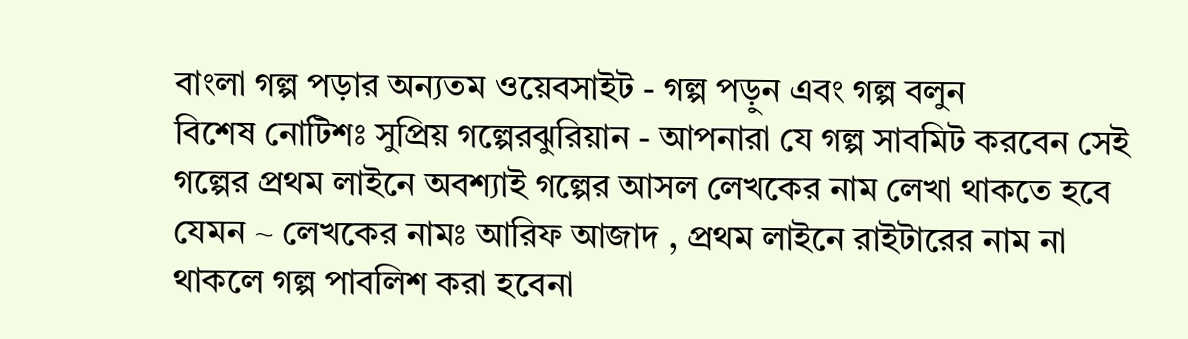বাংলা গল্প পড়ার অন্যতম ওয়েবসাইট - গল্প পড়ুন এবং গল্প বলুন
বিশেষ নোটিশঃ সুপ্রিয় গল্পেরঝুরিয়ান - আপনারা যে গল্প সাবমিট করবেন সেই গল্পের প্রথম লাইনে অবশ্যাই গল্পের আসল লেখকের নাম লেখা থাকতে হবে যেমন ~ লেখকের নামঃ আরিফ আজাদ , প্রথম লাইনে রাইটারের নাম না থাকলে গল্প পাবলিশ করা হবেনা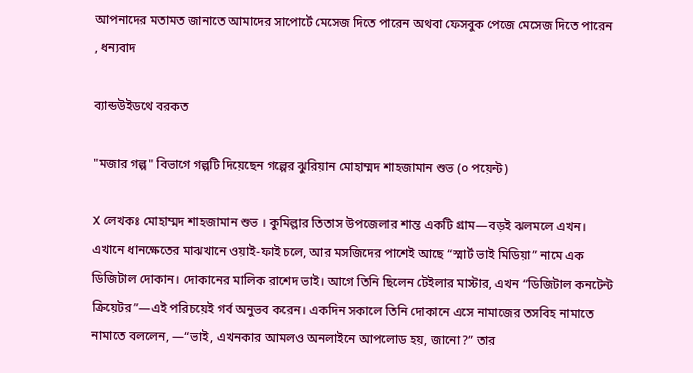আপনাদের মতামত জানাতে আমাদের সাপোর্টে মেসেজ দিতে পারেন অথবা ফেসবুক পেজে মেসেজ দিতে পারেন , ধন্যবাদ

ব্যান্ডউইডথে বরকত

"মজার গল্প" বিভাগে গল্পটি দিয়েছেন গল্পের ঝুরিয়ান মোহাম্মদ শাহজামান শুভ (০ পয়েন্ট)

X লেখকঃ মোহাম্মদ শাহজামান শুভ । কুমিল্লার তিতাস উপজেলার শান্ত একটি গ্রাম—বড়ই ঝলমলে এখন। এখানে ধানক্ষেতের মাঝখানে ওয়াই-ফাই চলে, আর মসজিদের পাশেই আছে “স্মার্ট ভাই মিডিয়া” নামে এক ডিজিটাল দোকান। দোকানের মালিক রাশেদ ভাই। আগে তিনি ছিলেন টেইলার মাস্টার, এখন “ডিজিটাল কনটেন্ট ক্রিয়েটর”—এই পরিচয়েই গর্ব অনুভব করেন। একদিন সকালে তিনি দোকানে এসে নামাজের তসবিহ নামাতে নামাতে বললেন, —“ভাই, এখনকার আমলও অনলাইনে আপলোড হয়, জানো?” তার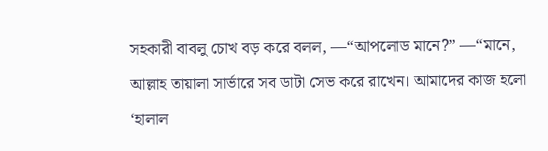সহকারী বাবলু চোখ বড় করে বলল, —“আপলোড মানে?” —“মানে, আল্লাহ তায়ালা সার্ভারে সব ডাটা সেভ করে রাখেন। আমাদের কাজ হলো ‘হালাল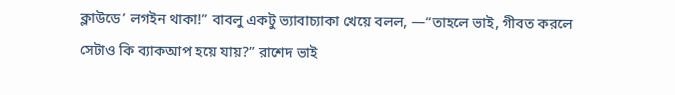ক্লাউডে’ লগইন থাকা!” বাবলু একটু ভ্যাবাচ্যাকা খেয়ে বলল, —“তাহলে ভাই, গীবত করলে সেটাও কি ব্যাকআপ হয়ে যায়?” রাশেদ ভাই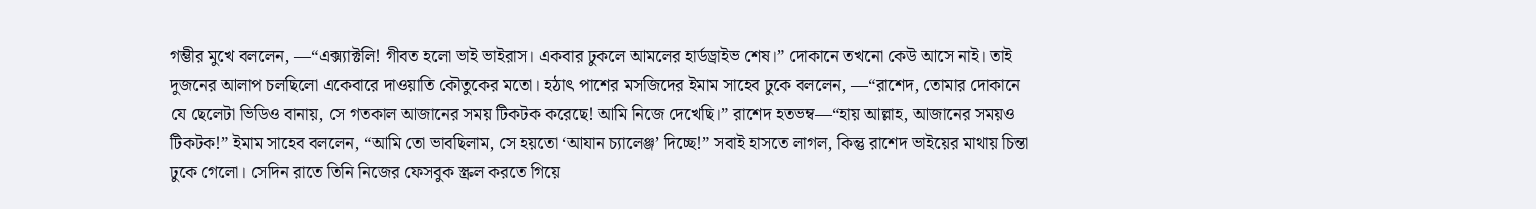গম্ভীর মুখে বললেন, —“এক্স্যাক্টলি! গীবত হলো ভাই ভাইরাস। একবার ঢুকলে আমলের হার্ডড্রাইভ শেষ।” দোকানে তখনো কেউ আসে নাই। তাই দুজনের আলাপ চলছিলো একেবারে দাওয়াতি কৌতুকের মতো। হঠাৎ পাশের মসজিদের ইমাম সাহেব ঢুকে বললেন, —“রাশেদ, তোমার দোকানে যে ছেলেটা ভিডিও বানায়, সে গতকাল আজানের সময় টিকটক করেছে! আমি নিজে দেখেছি।” রাশেদ হতভম্ব—“হায় আল্লাহ, আজানের সময়ও টিকটক!” ইমাম সাহেব বললেন, “আমি তো ভাবছিলাম, সে হয়তো ‘আযান চ্যালেঞ্জ’ দিচ্ছে!” সবাই হাসতে লাগল, কিন্তু রাশেদ ভাইয়ের মাথায় চিন্তা ঢুকে গেলো। সেদিন রাতে তিনি নিজের ফেসবুক স্ক্রল করতে গিয়ে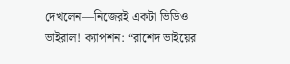দেখলেন—নিজেরই একটা ভিডিও ভাইরাল! ক্যাপশন: “রাশেদ ভাইয়ের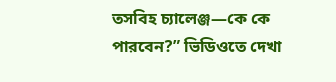তসবিহ চ্যালেঞ্জ—কে কে পারবেন?” ভিডিওতে দেখা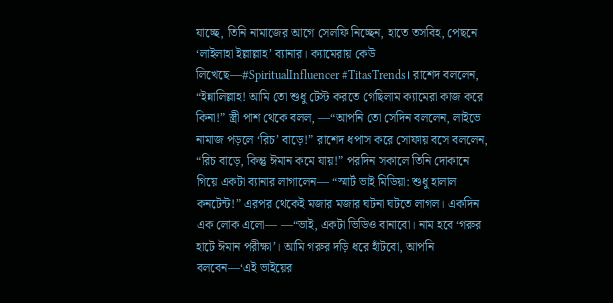যাচ্ছে, তিনি নামাজের আগে সেলফি নিচ্ছেন, হাতে তসবিহ, পেছনে ‘লাইলাহা ইল্লাল্লাহ’ ব্যানার। ক্যামেরায় কেউ লিখেছে—#SpiritualInfluencer #TitasTrends। রাশেদ বললেন, “ইন্নালিল্লাহ! আমি তো শুধু টেস্ট করতে গেছিলাম ক্যামেরা কাজ করে কিনা!” স্ত্রী পাশ থেকে বলল, —“আপনি তো সেদিন বললেন, লাইভে নামাজ পড়লে ‘রিচ’ বাড়ে!” রাশেদ ধপাস করে সোফায় বসে বললেন, “রিচ বাড়ে, কিন্তু ঈমান কমে যায়!” পরদিন সকালে তিনি দোকানে গিয়ে একটা ব্যানার লাগালেন— “স্মার্ট ভাই মিডিয়া: শুধু হালাল কনটেন্ট!” এরপর থেকেই মজার মজার ঘটনা ঘটতে লাগল। একদিন এক লোক এলো— —“ভাই, একটা ভিডিও বানাবো। নাম হবে ‘গরুর হাটে ঈমান পরীক্ষা’। আমি গরুর দড়ি ধরে হাঁটবো, আপনি বলবেন—‘এই ভাইয়ের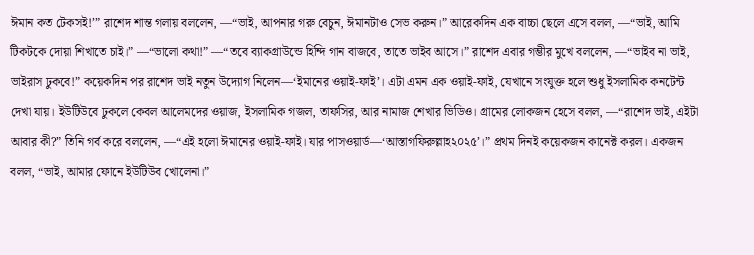ঈমান কত টেকসই!’” রাশেদ শান্ত গলায় বললেন, —“ভাই, আপনার গরু বেচুন, ঈমানটাও সেভ করুন।” আরেকদিন এক বাচ্চা ছেলে এসে বলল, —“ভাই, আমি টিকটকে দোয়া শিখাতে চাই।” —“ভালো কথা!” —“তবে ব্যাকগ্রাউন্ডে হিন্দি গান বাজবে, তাতে ভাইব আসে।” রাশেদ এবার গম্ভীর মুখে বললেন, —“ভাইব না ভাই, ভাইরাস ঢুকবে!” কয়েকদিন পর রাশেদ ভাই নতুন উদ্যোগ নিলেন—‘ইমানের ওয়াই-ফাই’। এটা এমন এক ওয়াই-ফাই, যেখানে সংযুক্ত হলে শুধু ইসলামিক কনটেন্ট দেখা যায়। ইউটিউবে ঢুকলে কেবল আলেমদের ওয়াজ, ইসলামিক গজল, তাফসির, আর নামাজ শেখার ভিডিও। গ্রামের লোকজন হেসে বলল, —“রাশেদ ভাই, এইটা আবার কী?” তিনি গর্ব করে বললেন, —“এই হলো ঈমানের ওয়াই-ফাই। যার পাসওয়ার্ড—‘আস্তাগফিরুল্লাহ২০২৫’।” প্রথম দিনই কয়েকজন কানেক্ট করল। একজন বলল, “ভাই, আমার ফোনে ইউটিউব খোলেনা।”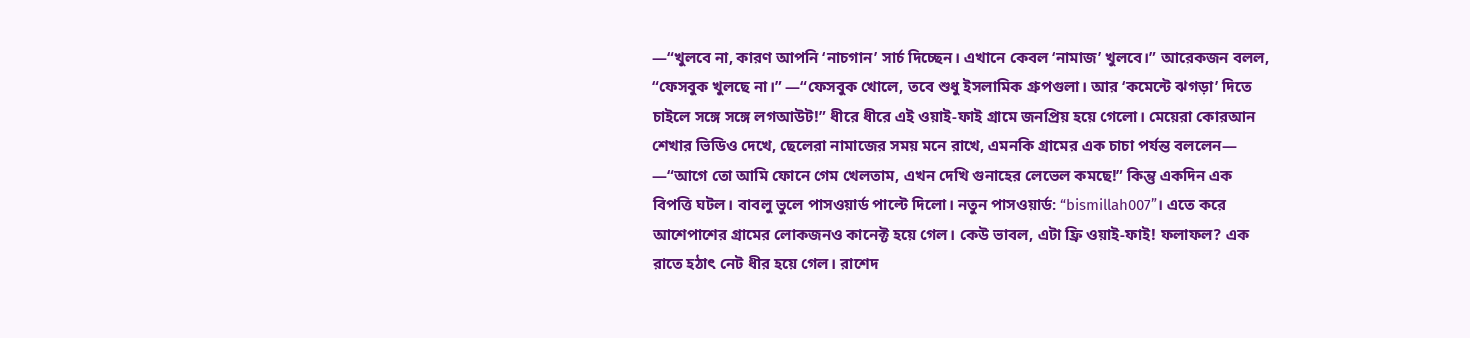—“খুলবে না, কারণ আপনি ‘নাচগান’ সার্চ দিচ্ছেন। এখানে কেবল ‘নামাজ’ খুলবে।” আরেকজন বলল, “ফেসবুক খুলছে না।” —“ফেসবুক খোলে, তবে শুধু ইসলামিক গ্রুপগুলা। আর ‘কমেন্টে ঝগড়া’ দিতে চাইলে সঙ্গে সঙ্গে লগআউট!” ধীরে ধীরে এই ওয়াই-ফাই গ্রামে জনপ্রিয় হয়ে গেলো। মেয়েরা কোরআন শেখার ভিডিও দেখে, ছেলেরা নামাজের সময় মনে রাখে, এমনকি গ্রামের এক চাচা পর্যন্ত বললেন— —“আগে তো আমি ফোনে গেম খেলতাম, এখন দেখি গুনাহের লেভেল কমছে!” কিন্তু একদিন এক বিপত্তি ঘটল। বাবলু ভুলে পাসওয়ার্ড পাল্টে দিলো। নতুন পাসওয়ার্ড: “bismillah007”। এতে করে আশেপাশের গ্রামের লোকজনও কানেক্ট হয়ে গেল। কেউ ভাবল, এটা ফ্রি ওয়াই-ফাই! ফলাফল? এক রাতে হঠাৎ নেট ধীর হয়ে গেল। রাশেদ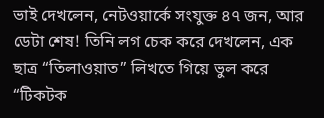ভাই দেখলেন, নেটওয়ার্কে সংযুক্ত ৪৭ জন, আর ডেটা শেষ! তিনি লগ চেক করে দেখলেন, এক ছাত্র “তিলাওয়াত” লিখতে গিয়ে ভুল করে “টিকটক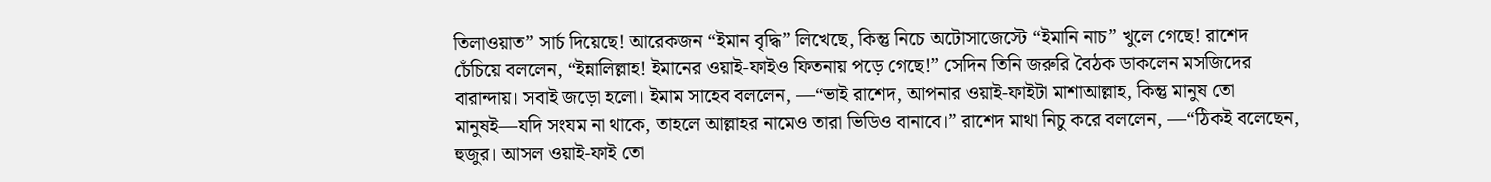তিলাওয়াত” সার্চ দিয়েছে! আরেকজন “ইমান বৃদ্ধি” লিখেছে, কিন্তু নিচে অটোসাজেস্টে “ইমানি নাচ” খুলে গেছে! রাশেদ চেঁচিয়ে বললেন, “ইন্নালিল্লাহ! ইমানের ওয়াই-ফাইও ফিতনায় পড়ে গেছে!” সেদিন তিনি জরুরি বৈঠক ডাকলেন মসজিদের বারান্দায়। সবাই জড়ো হলো। ইমাম সাহেব বললেন, —“ভাই রাশেদ, আপনার ওয়াই-ফাইটা মাশাআল্লাহ, কিন্তু মানুষ তো মানুষই—যদি সংযম না থাকে, তাহলে আল্লাহর নামেও তারা ভিডিও বানাবে।” রাশেদ মাথা নিচু করে বললেন, —“ঠিকই বলেছেন, হুজুর। আসল ওয়াই-ফাই তো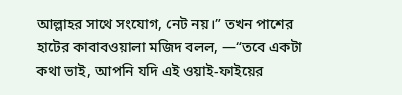আল্লাহর সাথে সংযোগ, নেট নয়।” তখন পাশের হাটের কাবাবওয়ালা মজিদ বলল, —“তবে একটা কথা ভাই, আপনি যদি এই ওয়াই-ফাইয়ের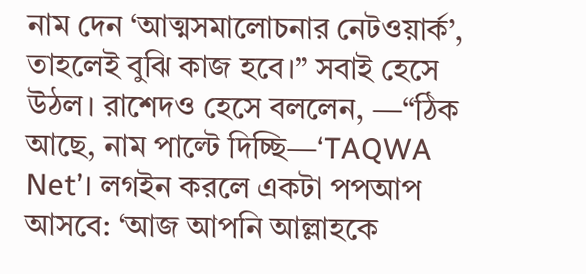নাম দেন ‘আত্মসমালোচনার নেটওয়ার্ক’, তাহলেই বুঝি কাজ হবে।” সবাই হেসে উঠল। রাশেদও হেসে বললেন, —“ঠিক আছে, নাম পাল্টে দিচ্ছি—‘TAQWA Net’। লগইন করলে একটা পপআপ আসবে: ‘আজ আপনি আল্লাহকে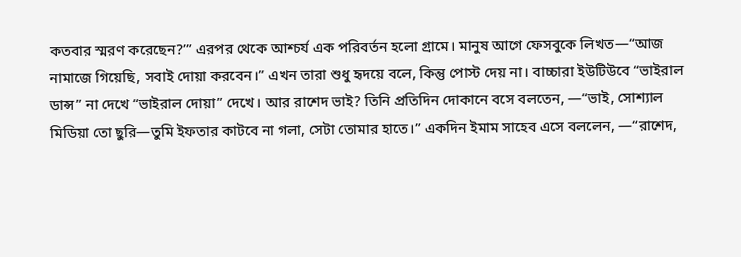কতবার স্মরণ করেছেন?’” এরপর থেকে আশ্চর্য এক পরিবর্তন হলো গ্রামে। মানুষ আগে ফেসবুকে লিখত—“আজ নামাজে গিয়েছি, সবাই দোয়া করবেন।” এখন তারা শুধু হৃদয়ে বলে, কিন্তু পোস্ট দেয় না। বাচ্চারা ইউটিউবে “ভাইরাল ডান্স” না দেখে “ভাইরাল দোয়া” দেখে। আর রাশেদ ভাই? তিনি প্রতিদিন দোকানে বসে বলতেন, —“ভাই, সোশ্যাল মিডিয়া তো ছুরি—তুমি ইফতার কাটবে না গলা, সেটা তোমার হাতে।” একদিন ইমাম সাহেব এসে বললেন, —“রাশেদ,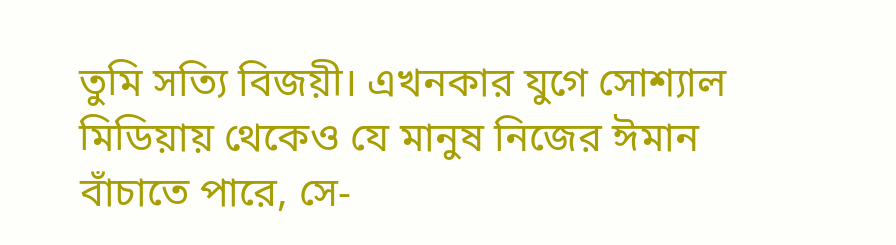তুমি সত্যি বিজয়ী। এখনকার যুগে সোশ্যাল মিডিয়ায় থেকেও যে মানুষ নিজের ঈমান বাঁচাতে পারে, সে-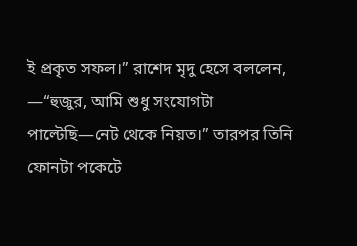ই প্রকৃত সফল।” রাশেদ মৃদু হেসে বললেন, —“হুজুর, আমি শুধু সংযোগটা পাল্টেছি—নেট থেকে নিয়ত।” তারপর তিনি ফোনটা পকেটে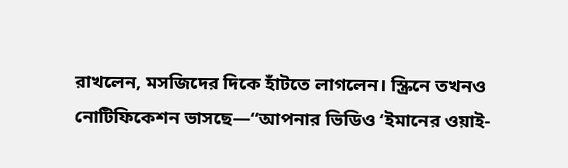রাখলেন, মসজিদের দিকে হাঁটতে লাগলেন। স্ক্রিনে তখনও নোটিফিকেশন ভাসছে—“আপনার ভিডিও ‘ইমানের ওয়াই-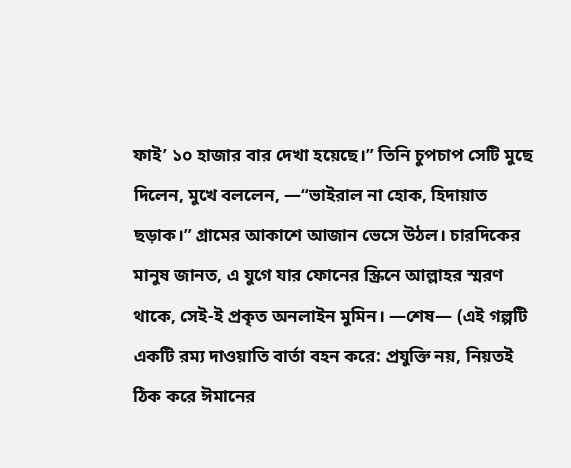ফাই’ ১০ হাজার বার দেখা হয়েছে।” তিনি চুপচাপ সেটি মুছে দিলেন, মুখে বললেন, —“ভাইরাল না হোক, হিদায়াত ছড়াক।” গ্রামের আকাশে আজান ভেসে উঠল। চারদিকের মানুষ জানত, এ যুগে যার ফোনের স্ক্রিনে আল্লাহর স্মরণ থাকে, সেই-ই প্রকৃত অনলাইন মুমিন। —শেষ— (এই গল্পটি একটি রম্য দাওয়াতি বার্তা বহন করে: প্রযুক্তি নয়, নিয়তই ঠিক করে ঈমানের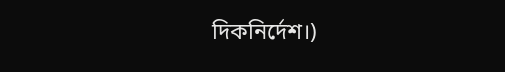দিকনির্দেশ।)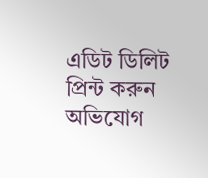এডিট ডিলিট প্রিন্ট করুন  অভিযোগ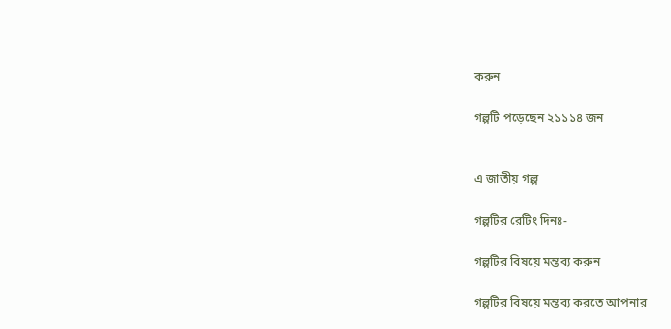করুন

গল্পটি পড়েছেন ২১১১৪ জন


এ জাতীয় গল্প

গল্পটির রেটিং দিনঃ-

গল্পটির বিষয়ে মন্তব্য করুন

গল্পটির বিষয়ে মন্তব্য করতে আপনার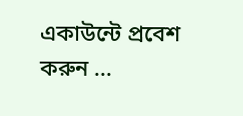একাউন্টে প্রবেশ করুন ...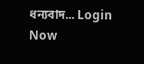ধন্যবাদ... Login Now